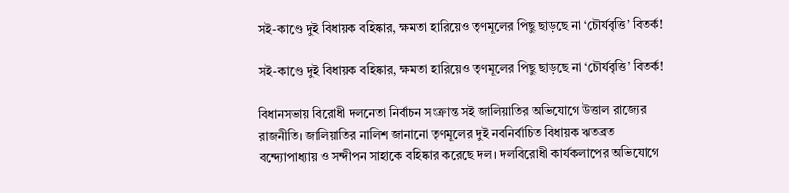সই-কাণ্ডে দুই বিধায়ক বহিষ্কার, ক্ষমতা হারিয়েও তৃণমূলের পিছু ছাড়ছে না ‘চৌর্যবৃত্তি’ বিতর্ক!

সই-কাণ্ডে দুই বিধায়ক বহিষ্কার, ক্ষমতা হারিয়েও তৃণমূলের পিছু ছাড়ছে না ‘চৌর্যবৃত্তি’ বিতর্ক!

বিধানসভায় বিরোধী দলনেতা নির্বাচন সংক্রান্ত সই জালিয়াতির অভিযোগে উত্তাল রাজ্যের রাজনীতি। জালিয়াতির নালিশ জানানো তৃণমূলের দুই নবনির্বাচিত বিধায়ক ঋতব্রত বন্দ্যোপাধ্যায় ও সন্দীপন সাহাকে বহিষ্কার করেছে দল। দলবিরোধী কার্যকলাপের অভিযোগে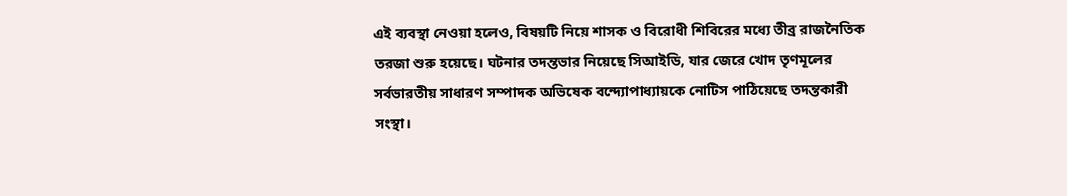এই ব্যবস্থা নেওয়া হলেও, বিষয়টি নিয়ে শাসক ও বিরোধী শিবিরের মধ্যে তীব্র রাজনৈতিক তরজা শুরু হয়েছে। ঘটনার তদন্তভার নিয়েছে সিআইডি, যার জেরে খোদ তৃণমূলের সর্বভারতীয় সাধারণ সম্পাদক অভিষেক বন্দ্যোপাধ্যায়কে নোটিস পাঠিয়েছে তদন্তকারী সংস্থা।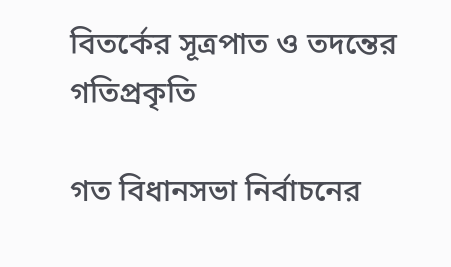বিতর্কের সূত্রপাত ও তদন্তের গতিপ্রকৃতি

গত বিধানসভা নির্বাচনের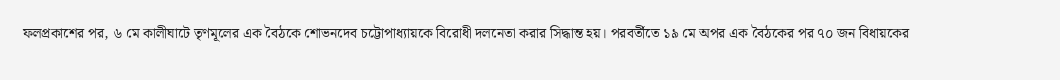ফলপ্রকাশের পর, ৬ মে কালীঘাটে তৃণমূলের এক বৈঠকে শোভনদেব চট্টোপাধ্যায়কে বিরোধী দলনেতা করার সিদ্ধান্ত হয়। পরবর্তীতে ১৯ মে অপর এক বৈঠকের পর ৭০ জন বিধায়কের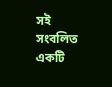সই সংবলিত একটি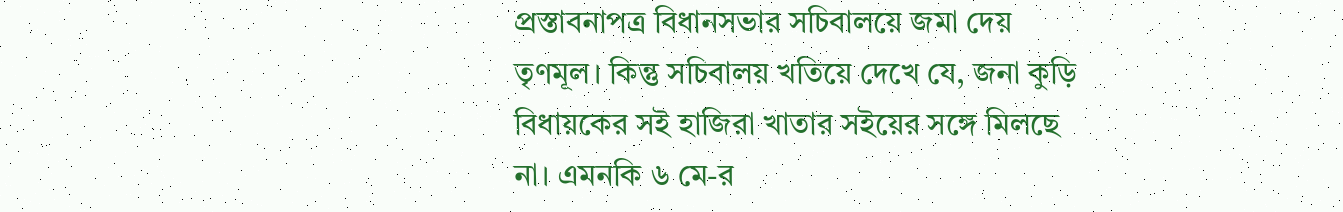প্রস্তাবনাপত্র বিধানসভার সচিবালয়ে জমা দেয় তৃণমূল। কিন্তু সচিবালয় খতিয়ে দেখে যে, জনা কুড়ি বিধায়কের সই হাজিরা খাতার সইয়ের সঙ্গে মিলছে না। এমনকি ৬ মে-র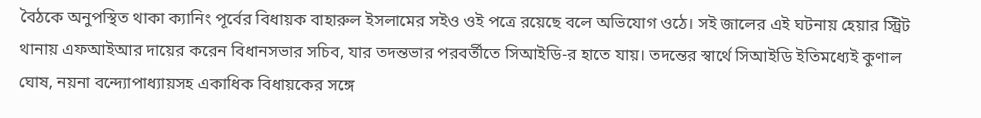বৈঠকে অনুপস্থিত থাকা ক্যানিং পূর্বের বিধায়ক বাহারুল ইসলামের সইও ওই পত্রে রয়েছে বলে অভিযোগ ওঠে। সই জালের এই ঘটনায় হেয়ার স্ট্রিট থানায় এফআইআর দায়ের করেন বিধানসভার সচিব, যার তদন্তভার পরবর্তীতে সিআইডি-র হাতে যায়। তদন্তের স্বার্থে সিআইডি ইতিমধ্যেই কুণাল ঘোষ, নয়না বন্দ্যোপাধ্যায়সহ একাধিক বিধায়কের সঙ্গে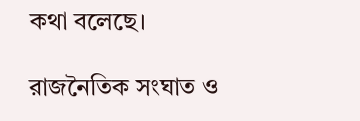কথা বলেছে।

রাজনৈতিক সংঘাত ও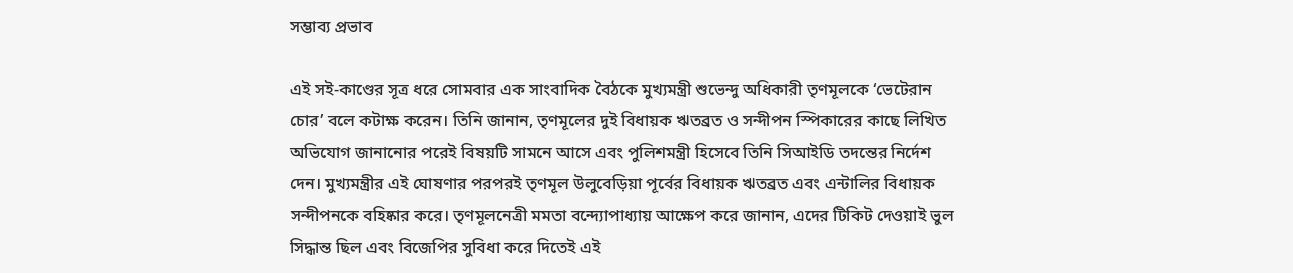সম্ভাব্য প্রভাব

এই সই-কাণ্ডের সূত্র ধরে সোমবার এক সাংবাদিক বৈঠকে মুখ্যমন্ত্রী শুভেন্দু অধিকারী তৃণমূলকে ‘ভেটেরান চোর’ বলে কটাক্ষ করেন। তিনি জানান, তৃণমূলের দুই বিধায়ক ঋতব্রত ও সন্দীপন স্পিকারের কাছে লিখিত অভিযোগ জানানোর পরেই বিষয়টি সামনে আসে এবং পুলিশমন্ত্রী হিসেবে তিনি সিআইডি তদন্তের নির্দেশ দেন। মুখ্যমন্ত্রীর এই ঘোষণার পরপরই তৃণমূল উলুবেড়িয়া পূর্বের বিধায়ক ঋতব্রত এবং এন্টালির বিধায়ক সন্দীপনকে বহিষ্কার করে। তৃণমূলনেত্রী মমতা বন্দ্যোপাধ্যায় আক্ষেপ করে জানান, এদের টিকিট দেওয়াই ভুল সিদ্ধান্ত ছিল এবং বিজেপির সুবিধা করে দিতেই এই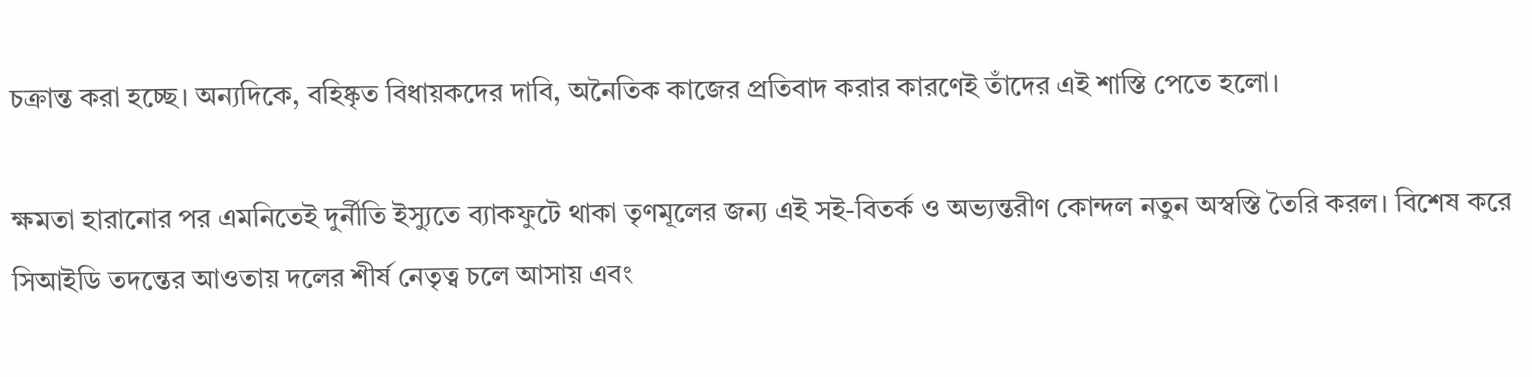চক্রান্ত করা হচ্ছে। অন্যদিকে, বহিষ্কৃত বিধায়কদের দাবি, অনৈতিক কাজের প্রতিবাদ করার কারণেই তাঁদের এই শাস্তি পেতে হলো।

ক্ষমতা হারানোর পর এমনিতেই দুর্নীতি ইস্যুতে ব্যাকফুটে থাকা তৃণমূলের জন্য এই সই-বিতর্ক ও অভ্যন্তরীণ কোন্দল নতুন অস্বস্তি তৈরি করল। বিশেষ করে সিআইডি তদন্তের আওতায় দলের শীর্ষ নেতৃত্ব চলে আসায় এবং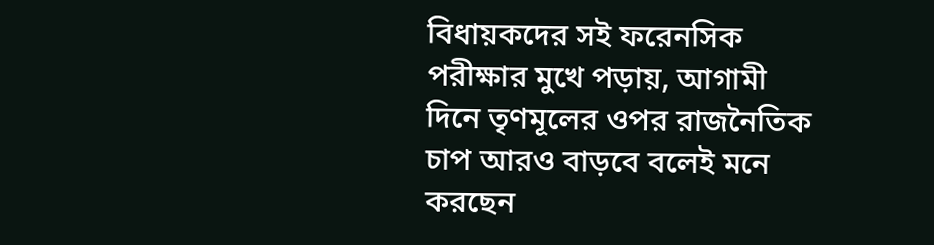বিধায়কদের সই ফরেনসিক পরীক্ষার মুখে পড়ায়, আগামী দিনে তৃণমূলের ওপর রাজনৈতিক চাপ আরও বাড়বে বলেই মনে করছেন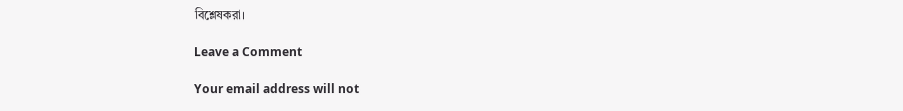বিশ্লেষকরা।

Leave a Comment

Your email address will not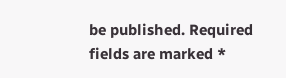be published. Required fields are marked *